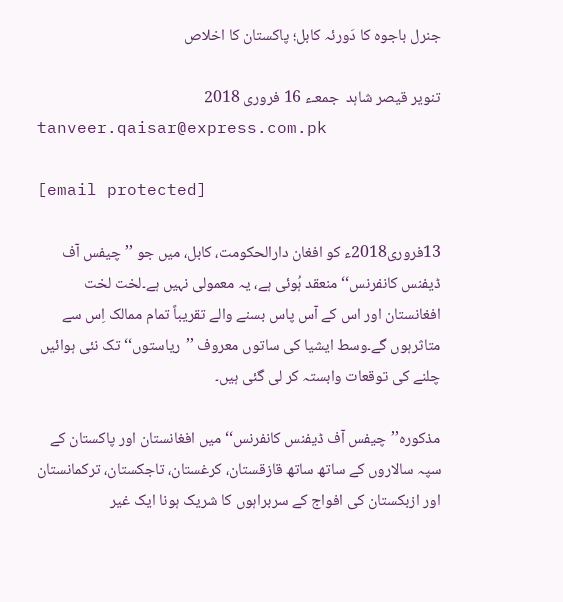جنرل باجوہ کا دَورئہ کابل؛ پاکستان کا اخلاص

تنویر قیصر شاہد  جمعـء 16 فروری 2018
tanveer.qaisar@express.com.pk

[email protected]

13فروری2018ء کو افغان دارالحکومت، کابل، میں جو ’’چیفس آف ڈیفنس کانفرنس‘‘ منعقد ہُوئی ہے، یہ معمولی نہیں ہے۔لخت لخت افغانستان اور اس کے آس پاس بسنے والے تقریباً تمام ممالک اِس سے متاثرہوں گے۔وسط ایشیا کی ساتوں معروف ’’ریاستوں‘‘ تک نئی ہوائیں چلنے کی توقعات وابستہ کر لی گئی ہیں۔

مذکورہ’’چیفس آف ڈیفنس کانفرنس‘‘ میں افغانستان اور پاکستان کے سپہ سالاروں کے ساتھ ساتھ قازقستان، کرغستان، تاجکستان، ترکمانستان اور ازبکستان کی افواج کے سربراہوں کا شریک ہونا ایک غیر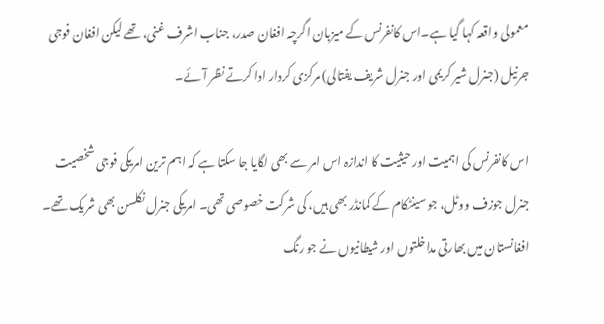معمولی واقعہ کہا گیا ہے۔اس کانفرنس کے میزبان اگرچہ افغان صدر، جناب اشرف غنی، تھے لیکن افغان فوجی جرنیل (جنرل شیر کریمی اور جنرل شریف یفتالی) مرکزی کردار ادا کرتے نظر آئے۔

اس کانفرنس کی اہمیت اور حیثیت کا اندازہ اس امر سے بھی لگایا جا سکتا ہے کہ اہم ترین امریکی فوجی شخصیت جنرل جوزف ووٹل، جو سینٹکام کے کمانڈر بھی ہیں، کی شرکت خصوصی تھی۔ امریکی جنرل نکلسن بھی شریک تھے۔ افغانستان میں بھارتی مداخلتوں اور شیطانیوں نے جو رنگ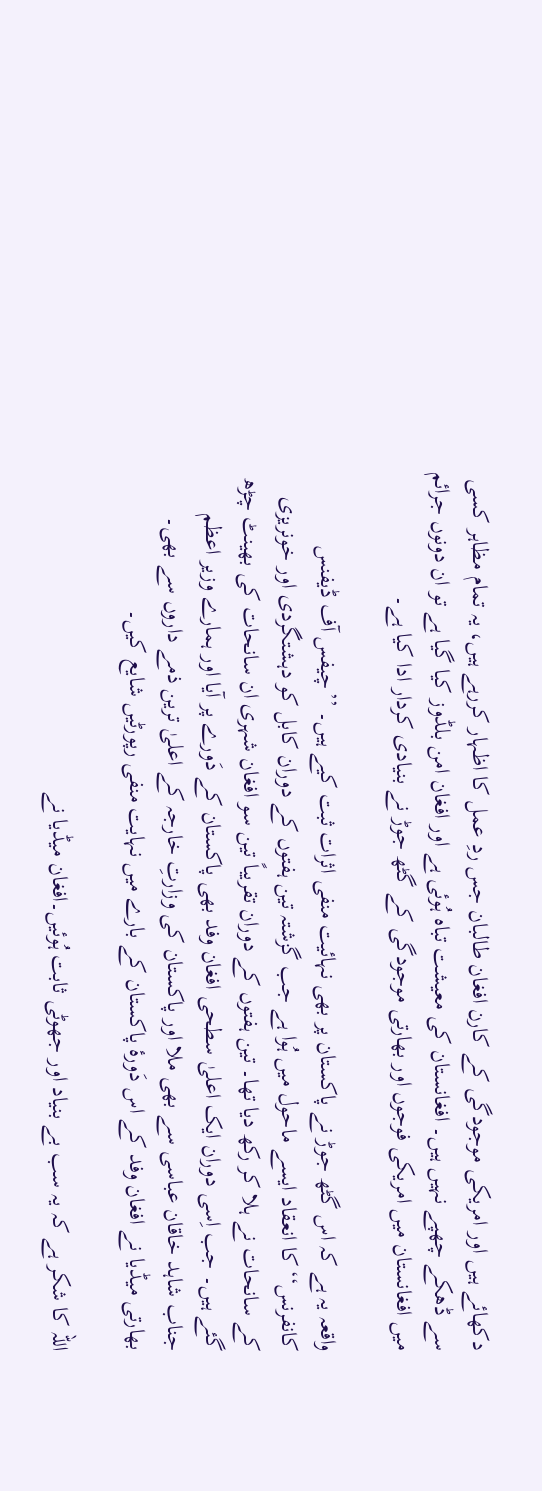دکھائے ہیں اور امریکی موجودگی کے کارن افغان طالبان جس ردِ عمل کا اظہار کررہے ہیں، یہ تمام مظاہر کسی سے ڈھکے چھپے نہیں ہیں۔ افغانستان کی معیشت تباہ ہُوئی ہے اور افغان امن بلڈوز کیا گیا ہے تو ان دونوں جرائم میں افغانستان میں امریکی فوجوں اور بھارتی موجودگی کے گٹھ جوڑ نے بنیادی کردار ادا کیا ہے۔

واقعہ یہ ہے کہ اس گٹھ جوڑ نے پاکستان پر بھی نہائیت منفی اثرات ثبت کیے ہیں۔ ’’چیفس آف ڈیفنس کانفرنس‘‘ کا انعقاد ایسے ماحول میں ہُوا ہے جب گزشتہ تین ہفتوں کے دوران کابل کو دہشتگردی اور خونریزی کے سانحات نے ہلا کر رکھ دیا تھا۔ تین ہفتوں کے دوران تقریباً تین سو افغان شہری ان سانحات کی بھینٹ چڑھ گئے ہیں۔ جب اِسی دوران ایک اعلیٰ سطحی افغان وفد بھی پاکستان کے دَورے پر آیا اور ہمارے وزیر اعظم جناب شاہد خاقان عباسی سے بھی ملا اور پاکستان کی وزارتِ خارجہ کے اعلیٰ ترین ذمے داروں سے بھی۔ بھارتی میڈیا نے افغان وفد کے اس دَورۂ پاکستان کے بارے میں نہایت منفی رپورٹیں شایع کیں۔

اللہ کا شکر ہے کہ یہ سب بے بنیاد اور جھوٹی ثابت ہُوئیں۔افغان میڈیا نے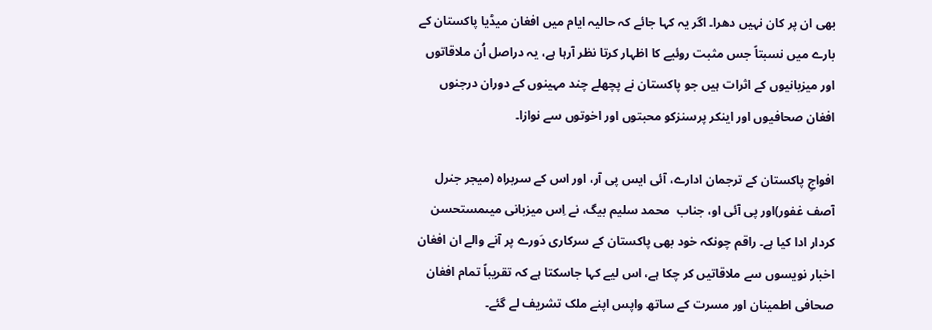بھی ان پر کان نہیں دھرا۔ اگر یہ کہا جائے کہ حالیہ ایام میں افغان میڈیا پاکستان کے بارے میں نسبتاً جس مثبت روئیے کا اظہار کرتا نظر آرہا ہے، یہ دراصل اُن ملاقاتوں اور میزبانیوں کے اثرات ہیں جو پاکستان نے پچھلے چند مہینوں کے دوران درجنوں افغان صحافیوں اور اینکر پرسنزکو محبتوں اور اخوتوں سے نوازا۔

افواجِ پاکستان کے ترجمان ادارے، آئی ایس پی آر، اور اس کے سربراہ (میجر جنرل آصف غفور)اور پی آئی او، جناب  محمد سلیم بیگ، نے اِس میزبانی میںمستحسن کردار ادا کیا ہے۔ راقم چونکہ خود بھی پاکستان کے سرکاری دَورے پر آنے والے ان افغان اخبار نویسوں سے ملاقاتیں کر چکا ہے، اس لیے کہا جاسکتا ہے کہ تقریباً تمام افغان صحافی اطمینان اور مسرت کے ساتھ واپس اپنے ملک تشریف لے گئے۔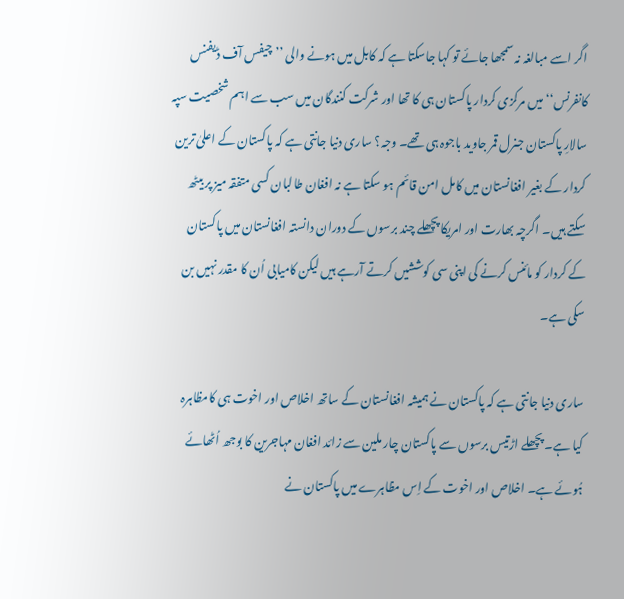اگر اسے مبالغہ نہ سمجھا جائے تو کہا جاسکتا ہے کہ کابل میں ہونے والی ’’چیفس آف ڈیفنس کانفرنس‘‘میں مرکزی کردار پاکستان ہی کا تھا اور شرکت کنندگان میں سب سے اہم شخصیت سپہ سالارِ پاکستان جنرل قمر جاوید باجوہ ہی تھے۔ وجہ؟ ساری دنیا جانتی ہے کہ پاکستان کے اعلیٰ ترین کردار کے بغیر افغانستان میں کامل امن قائم ہو سکتا ہے نہ افغان طالبان کسی متفقہ میز پر بیٹھ سکتے ہیں۔ اگرچہ بھارت اور امریکا پچھلے چند برسوں کے دوران دانستہ افغانستان میں پاکستان کے کردار کو مائنس کرنے کی اپنی سی کوششیں کرتے آرہے ہیں لیکن کامیابی اُن کا مقدر نہیں بن سکی ہے۔

ساری دنیا جانتی ہے کہ پاکستان نے ہمیشہ افغانستان کے ساتھ اخلاص اور اخوت ہی کامظاہرہ کیا ہے۔ پچھلے اڑتیس برسوں سے پاکستان چار ملین سے زائد افغان مہاجرین کا بوجھ اُٹھائے ہُوئے ہے۔ اخلاص اور اخوت کے اِس مظاہرے میں پاکستان نے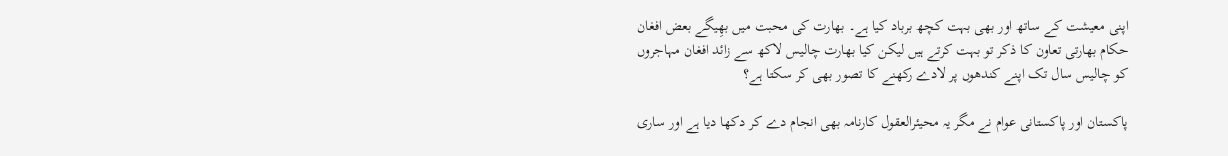اپنی معیشت کے ساتھ اور بھی بہت کچھ برباد کیا ہے۔ بھارت کی محبت میں بھِیگے بعض افغان حکام بھارتی تعاون کا ذکر تو بہت کرتے ہیں لیکن کیا بھارت چالیس لاکھ سے زائد افغان مہاجروں کو چالیس سال تک اپنے کندھوں پر لادے رکھنے کا تصور بھی کر سکتا ہے؟

پاکستان اور پاکستانی عوام نے مگر یہ محیئرالعقول کارنامہ بھی انجام دے کر دکھا دیا ہے اور ساری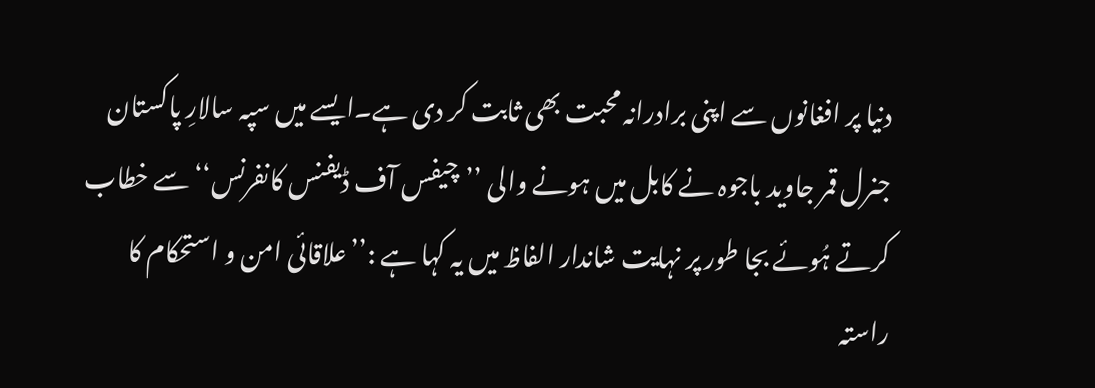دنیا پر افغانوں سے اپنی برادرانہ محبت بھی ثابت کر دی ہے۔ایسے میں سپہ سالارِ پاکستان جنرل قمر جاوید باجوہ نے کابل میں ہونے والی ’’چیفس آف ڈیفنس کانفرنس‘‘ سے خطاب کرتے ہُوئے بجا طور پر نہایت شاندار الفاظ میں یہ کہا ہے :’’علاقائی امن و استحکام کا راستہ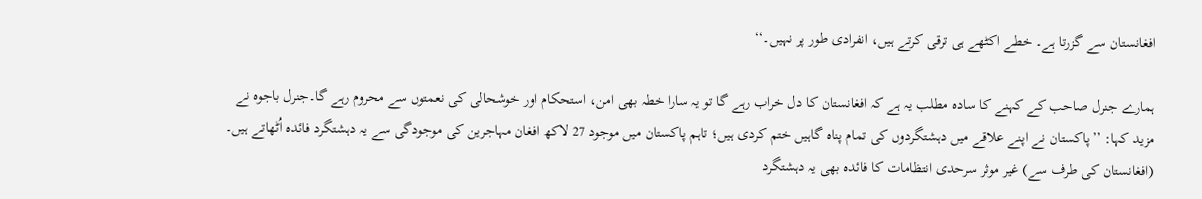افغانستان سے گزرتا ہے۔ خطے اکٹھے ہی ترقی کرتے ہیں، انفرادی طور پر نہیں۔‘‘

ہمارے جنرل صاحب کے کہنے کا سادہ مطلب یہ ہے کہ افغانستان کا دل خراب رہے گا تو یہ سارا خطہ بھی امن، استحکام اور خوشحالی کی نعمتوں سے محروم رہے گا۔جنرل باجوہ نے مزید کہا: ’’پاکستان نے اپنے علاقے میں دہشتگردوں کی تمام پناہ گاہیں ختم کردی ہیں؛ تاہم پاکستان میں موجود 27 لاکھ افغان مہاجرین کی موجودگی سے یہ دہشتگرد فائدہ اُٹھاتے ہیں۔ (افغانستان کی طرف سے) غیر موثر سرحدی انتظامات کا فائدہ بھی یہ دہشتگرد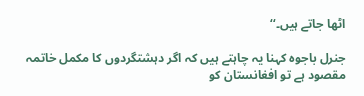اٹھا جاتے ہیں۔‘‘

جنرل باجوہ کہنا یہ چاہتے ہیں کہ اگر دہشتگردوں کا مکمل خاتمہ مقصود ہے تو افغانستان کو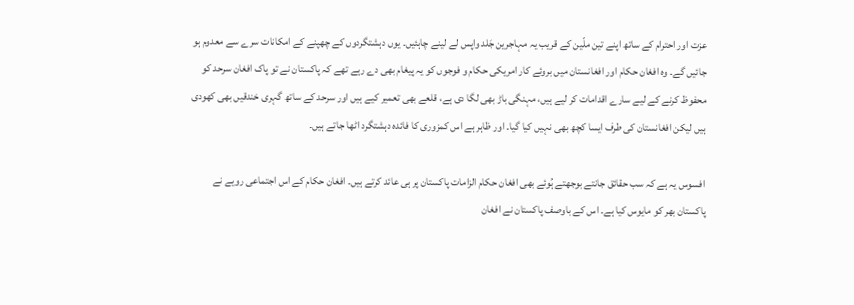عزت اور احترام کے ساتھ اپنے تین ملّین کے قریب یہ مہاجرین جَلد واپس لے لینے چاہئیں۔ یوں دہشتگردوں کے چھپنے کے امکانات سرے سے معدوم ہو جائیں گے۔ وہ افغان حکام اور افغانستان میں بروئے کار امریکی حکام و فوجوں کو یہ پیغام بھی دے رہے تھے کہ پاکستان نے تو پاک افغان سرحد کو محفوظ کرنے کے لیے سارے اقدامات کر لیے ہیں، مہنگی باڑ بھی لگا دی ہے، قلعے بھی تعمیر کیے ہیں اور سرحد کے ساتھ گہری خندقیں بھی کھودی ہیں لیکن افغانستان کی طرف ایسا کچھ بھی نہیں کیا گیا۔ اور ظاہر ہے اس کمزوری کا فائدہ دہشتگرد اٹھا جاتے ہیں۔

افسوس یہ ہے کہ سب حقائق جانتے بوجھتے ہُوئے بھی افغان حکام الزامات پاکستان پر ہی عائد کرتے ہیں۔ افغان حکام کے اس اجتماعی رویے نے پاکستان بھر کو مایوس کیا ہے۔ اس کے باوصف پاکستان نے افغان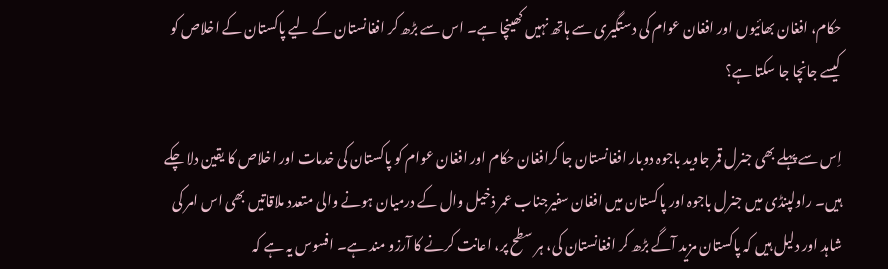حکام، افغان بھائیوں اور افغان عوام کی دستگیری سے ہاتھ نہیں کھینچا ہے۔ اس سے بڑھ کر افغانستان کے لیے پاکستان کے اخلاص کو کیسے جانچا جا سکتا ہے؟

اِس سے پہلے بھی جنرل قمر جاوید باجوہ دوبار افغانستان جا کرافغان حکام اور افغان عوام کو پاکستان کی خدمات اور اخلاص کا یقین دلا چکے ہیں۔ راولپنڈی میں جنرل باجوہ اور پاکستان میں افغان سفیرجناب عمر ذخیل وال کے درمیان ہونے والی متعدد ملاقاتیں بھی اس امر کی شاہد اور دلیل ہیں کہ پاکستان مزید آگے بڑھ کر افغانستان کی، ہر سطح پر، اعانت کرنے کا آرزو مند ہے۔ افسوس یہ ہے کہ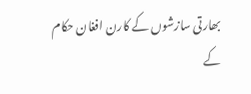بھارتی سازشوں کے کارن افغان حکام کے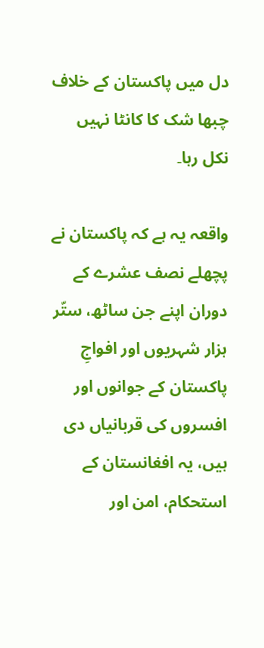دل میں پاکستان کے خلاف چبھا شک کا کانٹا نہیں نکل رہا۔

واقعہ یہ ہے کہ پاکستان نے پچھلے نصف عشرے کے دوران اپنے جن ساٹھ، ستّر ہزار شہریوں اور افواجِ پاکستان کے جوانوں اور افسروں کی قربانیاں دی ہیں، یہ افغانستان کے استحکام، امن اور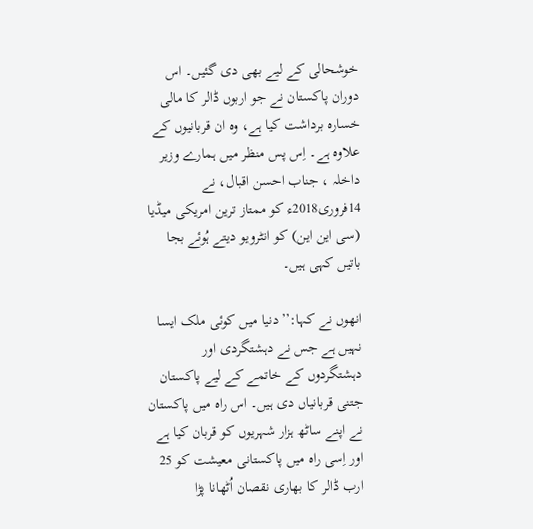خوشحالی کے لیے بھی دی گئیں۔ اس دوران پاکستان نے جو اربوں ڈالر کا مالی خسارہ برداشت کیا ہے، وہ ان قربانیوں کے علاوہ ہے۔ اِس پس منظر میں ہمارے وزیر داخلہ ، جناب احسن اقبال، نے 14فروری2018ء کو ممتاز ترین امریکی میڈیا (سی این این) کو انٹرویو دیتے ہُوئے بجا باتیں کہی ہیں۔

انھوں نے کہا:’’دنیا میں کوئی ملک ایسا نہیں ہے جس نے دہشتگردی اور دہشتگردوں کے خاتمے کے لیے پاکستان جتنی قربانیاں دی ہیں۔ اس راہ میں پاکستان نے اپنے ساٹھ ہزار شہریوں کو قربان کیا ہے اور اِسی راہ میں پاکستانی معیشت کو 25 ارب ڈالر کا بھاری نقصان اُٹھانا پڑا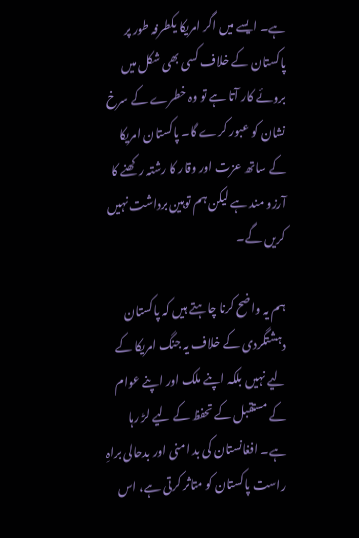ہے۔ ایسے میں اگر امریکا یکطرفہ طور پر پاکستان کے خلاف کسی بھی شکل میں بروئے کار آتا ہے تو وہ خطرے کے سرخ نشان کو عبور کرے گا۔ پاکستان امریکا کے ساتھ عزت اور وقار کا رشتہ رکھنے کا آرزو مند ہے لیکن ہم توہین برداشت نہیں کریں گے۔

ہم یہ واضح کرنا چاہتے ہیں کہ پاکستان دہشتگردی کے خلاف یہ جنگ امریکا کے لیے نہیں بلکہ اپنے ملک اور اپنے عوام کے مستقبل کے تحفظ کے لیے لڑ رہا ہے۔ افغانستان کی بد امنی اور بدحالی براہِ راست پاکستان کو متاثر کرتی ہے، اس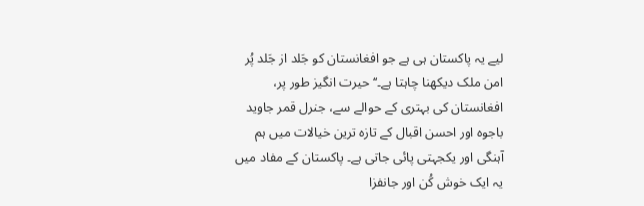لیے یہ پاکستان ہی ہے جو افغانستان کو جَلد از جَلد پُر امن ملک دیکھنا چاہتا ہے۔‘‘ حیرت انگیز طور پر، افغانستان کی بہتری کے حوالے سے، جنرل قمر جاوید باجوہ اور احسن اقبال کے تازہ ترین خیالات میں ہم آہنگی اور یکجہتی پائی جاتی ہے۔ پاکستان کے مفاد میں یہ ایک خوش کُن اور جانفزا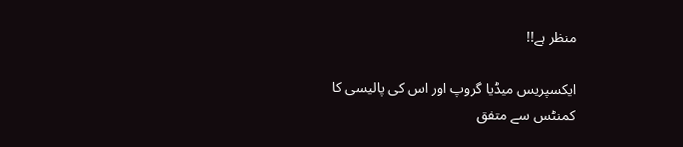منظر ہے!!

ایکسپریس میڈیا گروپ اور اس کی پالیسی کا کمنٹس سے متفق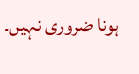ہونا ضروری نہیں۔